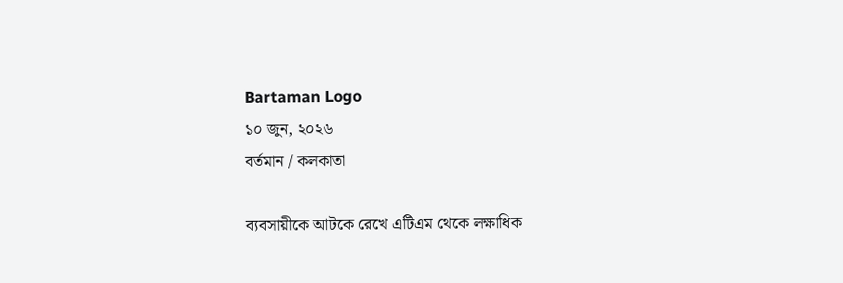Bartaman Logo
১০ জুন, ২০২৬
বর্তমান / কলকাতা

ব্যবসায়ীকে আটকে রেখে এটিএম থেকে লক্ষাধিক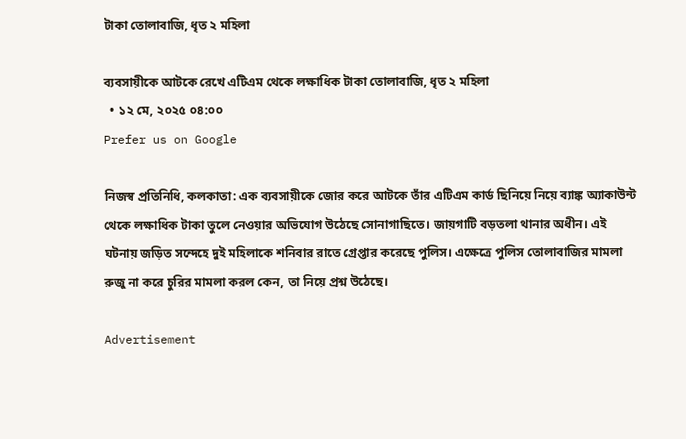টাকা তোলাবাজি, ধৃত ২ মহিলা

ব্যবসায়ীকে আটকে রেখে এটিএম থেকে লক্ষাধিক টাকা তোলাবাজি, ধৃত ২ মহিলা
  • ১২ মে, ২০২৫ ০৪:০০
Prefer us on Google

নিজস্ব প্রতিনিধি, কলকাতা: এক ব্যবসায়ীকে জোর করে আটকে তাঁর এটিএম কার্ড ছিনিয়ে নিয়ে ব্যাঙ্ক অ্যাকাউন্ট থেকে লক্ষাধিক টাকা তুলে নেওয়ার অভিযোগ উঠেছে সোনাগাছিতে। জায়গাটি বড়তলা থানার অধীন। এই ঘটনায় জড়িত সন্দেহে দুই মহিলাকে শনিবার রাতে গ্রেপ্তার করেছে পুলিস। এক্ষেত্রে পুলিস তোলাবাজির মামলা রুজু না করে চুরির মামলা করল কেন, তা নিয়ে প্রশ্ন উঠেছে।

Advertisement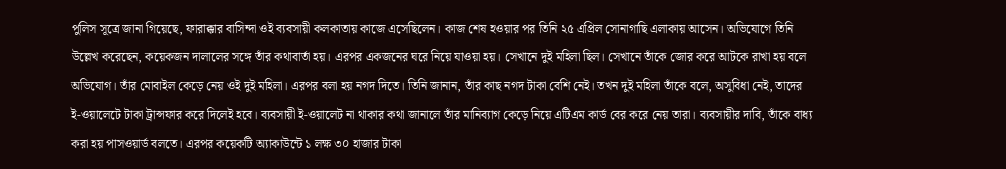পুলিস সূত্রে জানা গিয়েছে, ফারাক্কার বাসিন্দা ওই ব্যবসায়ী কলকাতায় কাজে এসেছিলেন। কাজ শেষ হওয়ার পর তিনি ২৫ এপ্রিল সোনাগাছি এলাকায় আসেন। অভিযোগে তিনি উল্লেখ করেছেন, কয়েকজন দালালের সঙ্গে তাঁর কথাবার্তা হয়। এরপর একজনের ঘরে নিয়ে যাওয়া হয়। সেখানে দুই মহিলা ছিল। সেখানে তাঁকে জোর করে আটকে রাখা হয় বলে অভিযোগ। তাঁর মোবাইল কেড়ে নেয় ওই দুই মহিলা। এরপর বলা হয় নগদ দিতে। তিনি জানান, তাঁর কাছ নগদ টাকা বেশি নেই। তখন দুই মহিলা তাঁকে বলে, অসুবিধা নেই, তাদের ই-ওয়ালেটে টাকা ট্রান্সফার করে দিলেই হবে। ব্যবসায়ী ই-ওয়ালেট না থাকার কথা জানালে তাঁর মানিব্যাগ কেড়ে নিয়ে এটিএম কার্ড বের করে নেয় তারা। ব্যবসায়ীর দাবি, তাঁকে বাধ্য করা হয় পাসওয়ার্ড বলতে। এরপর কয়েকটি অ্যাকাউন্টে ১ লক্ষ ৩০ হাজার টাকা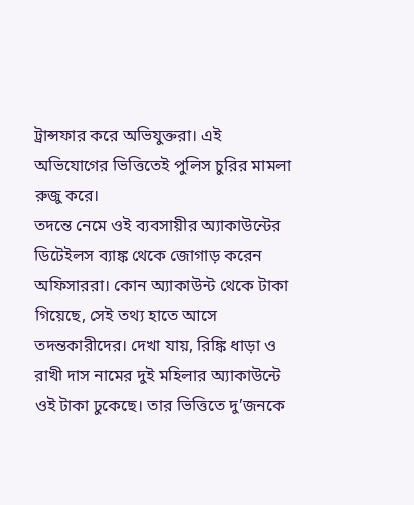ট্রান্সফার করে অভিযুক্তরা। এই অভিযোগের ভিত্তিতেই পুলিস চুরির মামলা রুজু করে।
তদন্তে নেমে ওই ব্যবসায়ীর অ্যাকাউন্টের ডিটেইলস ব্যাঙ্ক থেকে জোগাড় করেন অফিসাররা। কোন অ্যাকাউন্ট থেকে টাকা গিয়েছে, সেই তথ্য হাতে আসে তদন্তকারীদের। দেখা যায়, রিঙ্কি ধাড়া ও রাখী দাস নামের দুই মহিলার অ্যাকাউন্টে ওই টাকা ঢুকেছে। তার ভিত্তিতে দু’জনকে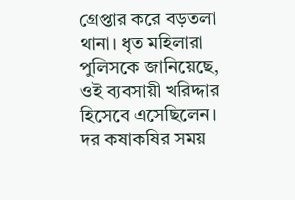গ্রেপ্তার করে বড়তলা থানা। ধৃত মহিলারা পুলিসকে জানিয়েছে, ওই ব্যবসায়ী খরিদ্দার হিসেবে এসেছিলেন। দর কষাকষির সময়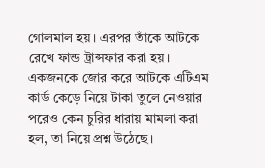গোলমাল হয়। এরপর তাঁকে আটকে রেখে ফান্ড ট্রান্সফার করা হয়।
একজনকে জোর করে আটকে এটিএম কার্ড কেড়ে নিয়ে টাকা তুলে নেওয়ার পরেও কেন চুরির ধারায় মামলা করা হল, তা নিয়ে প্রশ্ন উঠেছে।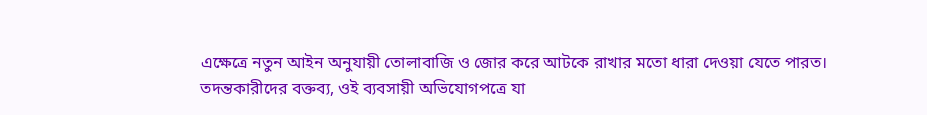এক্ষেত্রে নতুন আইন অনুযায়ী তোলাবাজি ও জোর করে আটকে রাখার মতো ধারা দেওয়া যেতে পারত। তদন্তকারীদের বক্তব্য, ওই ব্যবসায়ী অভিযোগপত্রে যা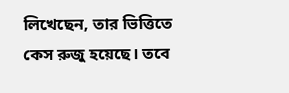লিখেছেন, তার ভিত্তিতে কেস রুজু হয়েছে। তবে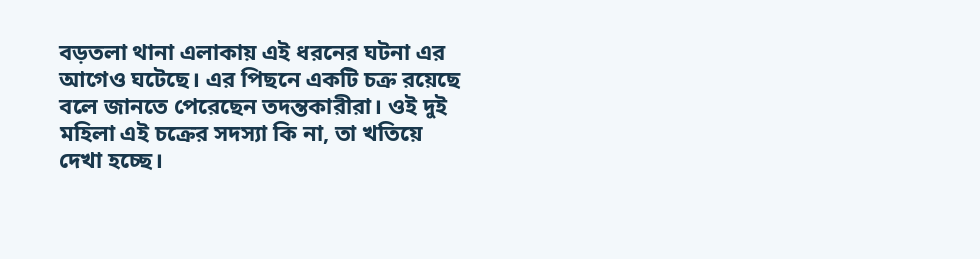বড়তলা থানা এলাকায় এই ধরনের ঘটনা এর আগেও ঘটেছে। এর পিছনে একটি চক্র রয়েছে বলে জানতে পেরেছেন তদন্তকারীরা। ওই দুই মহিলা এই চক্রের সদস্যা কি না, তা খতিয়ে দেখা হচ্ছে।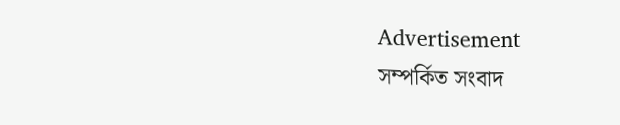Advertisement
সম্পর্কিত সংবাদ